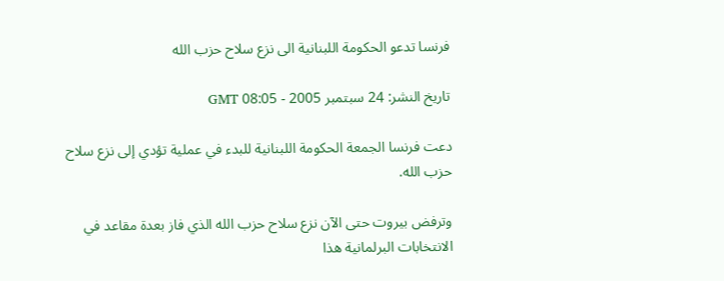فرنسا تدعو الحكومة اللبنانية الى نزع سلاح حزب الله

تاريخ النشر: 24 سبتمبر 2005 - 08:05 GMT

دعت فرنسا الجمعة الحكومة اللبنانية للبدء في عملية تؤدي إلى نزع سلاح حزب الله.

وترفض بيروت حتى الآن نزع سلاح حزب الله الذي فاز بعدة مقاعد في الانتخابات البرلمانية هذا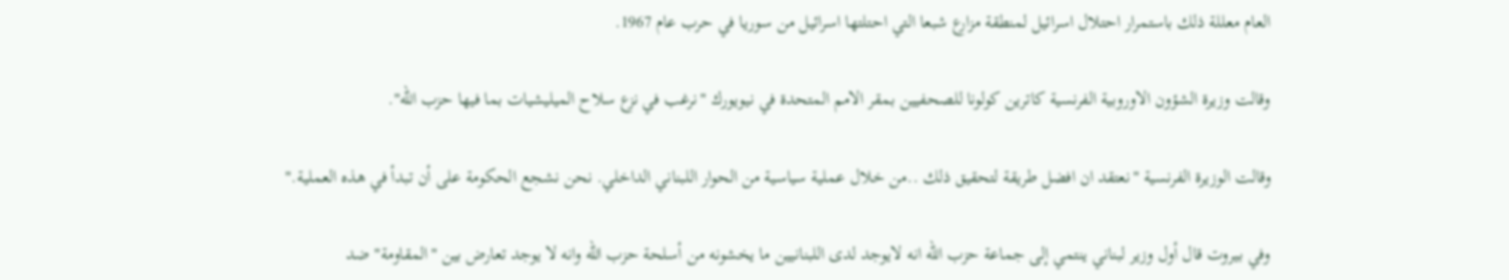العام معللة ذلك باستمرار احتلال اسرائيل لمنطقة مزارع شبعا التي احتلتها اسرائيل من سوريا في حرب عام 1967.

وقالت وزيرة الشؤون الاوروبية الفرنسية كاترين كولونا للصحفيين بمقر الامم المتحدة في نيويورك "نرغب في نزع سلاح الميليشيات بما فيها حزب الله".

وقالت الوزيرة الفرنسية "نعتقد ان افضل طريقة لتحقيق ذلك ..من خلال عملية سياسية من الحوار اللبناني الداخلي. نحن نشجع الحكومة على أن تبدأ في هذه العملية."

وفي بيروت قال أول وزير لبناني ينتمي إلى جماعة حزب الله انه لايوجد لدى اللبنانيين ما يخشونه من أسلحة حزب الله وانه لا يوجد تعارض بين "المقاومة" ضد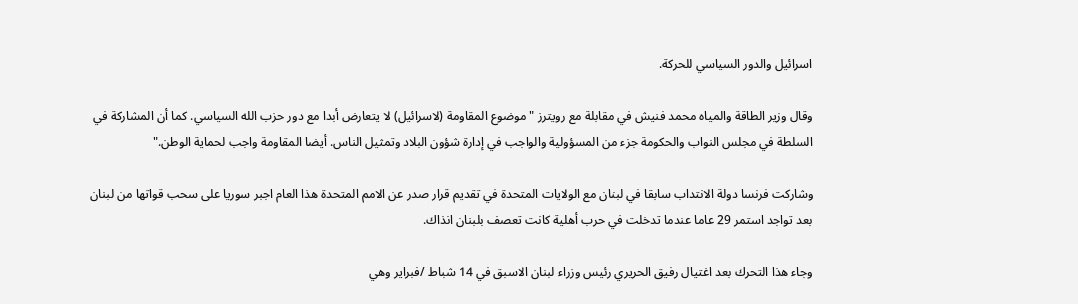اسرائيل والدور السياسي للحركة.

وقال وزير الطاقة والمياه محمد فنيش في مقابلة مع رويترز "موضوع المقاومة (لاسرائيل) لا يتعارض أبدا مع دور حزب الله السياسي. كما أن المشاركة في السلطة في مجلس النواب والحكومة جزء من المسؤولية والواجب في إدارة شؤون البلاد وتمثيل الناس. أيضا المقاومة واجب لحماية الوطن."

وشاركت فرنسا دولة الانتداب سابقا في لبنان مع الولايات المتحدة في تقديم قرار صدر عن الامم المتحدة هذا العام اجبر سوريا على سحب قواتها من لبنان بعد تواجد استمر 29 عاما عندما تدخلت في حرب أهلية كانت تعصف بلبنان انذاك.

وجاء هذا التحرك بعد اغتيال رفيق الحريري رئيس وزراء لبنان الاسبق في 14 شباط /فبراير وهي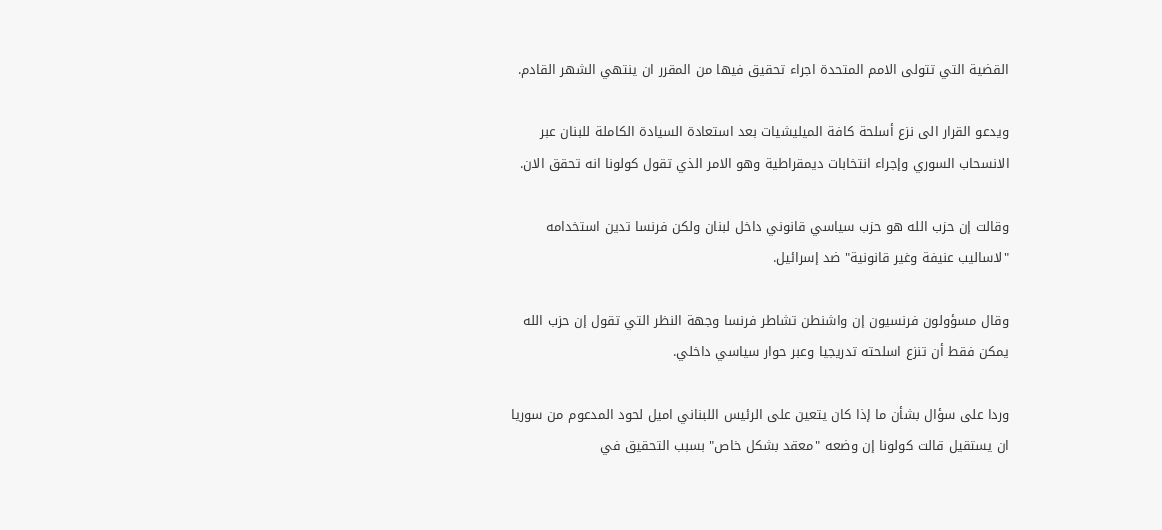القضية التي تتولى الامم المتحدة اجراء تحقيق فيها من المقرر ان ينتهي الشهر القادم.

ويدعو القرار الى نزع أسلحة كافة الميليشيات بعد استعادة السيادة الكاملة للبنان عبر الانسحاب السوري وإجراء انتخابات ديمقراطية وهو الامر الذي تقول كولونا انه تحقق الان.

وقالت إن حزب الله هو حزب سياسي قانوني داخل لبنان ولكن فرنسا تدين استخدامه "لاساليب عنيفة وغير قانونية" ضد إسرائيل.

وقال مسؤولون فرنسيون إن واشنطن تشاطر فرنسا وجهة النظر التي تقول إن حزب الله يمكن فقط أن تنزع اسلحته تدريجيا وعبر حوار سياسي داخلي.

وردا على سؤال بشأن ما إذا كان يتعين على الرئيس اللبناني اميل لحود المدعوم من سوريا ان يستقيل قالت كولونا إن وضعه "معقد بشكل خاص" بسبب التحقيق في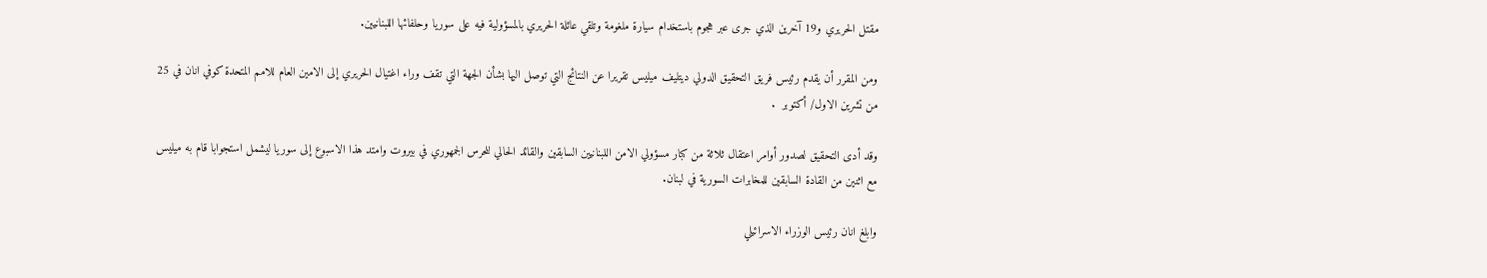مقتل الحريري و19 آخرين الذي جرى عبر هجوم باستخدام سيارة ملغومة وتلقي عائلة الحريري بالمسؤولية فيه على سوريا وحلفائها اللبنانيين.

ومن المقرر أن يقدم رئيس فريق التحقيق الدولي ديتليف ميليس تقريرا عن النتائج التي توصل اليها بشأن الجهة التي تقف وراء اغتيال الحريري إلى الامين العام للامم المتحدة كوفي انان في 25 من تشرين الاول/ أكتوبر  .

وقد أدى التحقيق لصدور أوامر اعتقال ثلاثة من كبار مسؤولي الامن اللبنانيين السابقين والقائد الحالي للحرس الجمهوري في بيروت وامتد هذا الاسبوع إلى سوريا ليشمل استجوابا قام به ميليس مع اثنين من القادة السابقين للمخابرات السورية في لبنان.

وابلغ انان رئيس الوزراء الاسرائيلي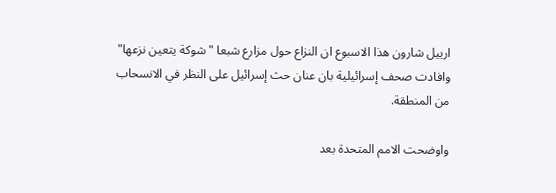ارييل شارون هذا الاسبوع ان النزاع حول مزارع شبعا "شوكة يتعين نزعها" وافادت صحف إسرائيلية بان عنان حث إسرائيل على النظر في الانسحاب من المنطقة.

واوضحت الامم المتحدة بعد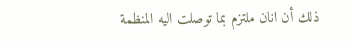ذلك أن انان ملتزم بما توصلت اليه المنظمة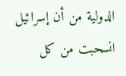الدولية من أن إسرائيل انسحبت من كل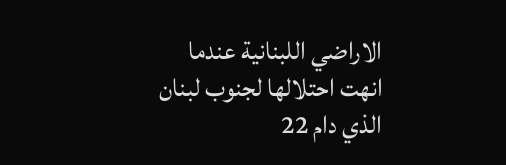الاراضي اللبنانية عندما انهت احتلالها لجنوب لبنان الذي دام 22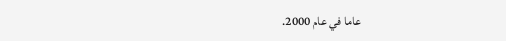عاما في عام 2000.